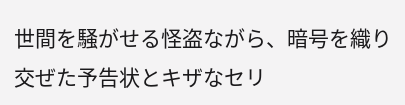世間を騒がせる怪盗ながら、暗号を織り交ぜた予告状とキザなセリ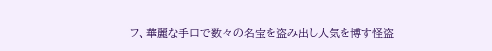フ、華麗な手口で数々の名宝を盗み出し人気を博す怪盗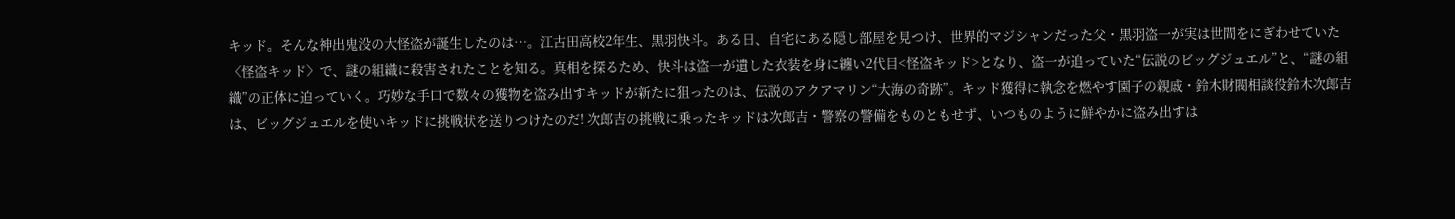キッド。そんな神出鬼没の大怪盗が誕生したのは…。江古田高校2年生、黒羽快斗。ある日、自宅にある隠し部屋を見つけ、世界的マジシャンだった父・黒羽盗一が実は世間をにぎわせていた〈怪盗キッド〉で、謎の組織に殺害されたことを知る。真相を探るため、快斗は盗一が遺した衣装を身に纏い2代目<怪盗キッド>となり、盗一が追っていた“伝説のビッグジュエル”と、“謎の組織”の正体に迫っていく。巧妙な手口で数々の獲物を盗み出すキッドが新たに狙ったのは、伝説のアクアマリン“大海の奇跡”。キッド獲得に執念を燃やす園子の親戚・鈴木財閥相談役鈴木次郎吉は、ビッグジュエルを使いキッドに挑戦状を送りつけたのだ! 次郎吉の挑戦に乗ったキッドは次郎吉・警察の警備をものともせず、いつものように鮮やかに盗み出すは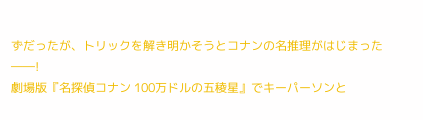ずだったが、トリックを解き明かそうとコナンの名推理がはじまった――!
劇場版『名探偵コナン 100万ドルの五稜星』でキーパーソンと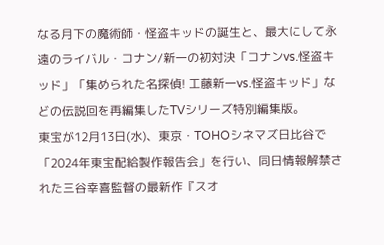なる月下の魔術師・怪盗キッドの誕生と、最大にして永遠のライバル・コナン/新一の初対決「コナンvs.怪盗キッド」「集められた名探偵! 工藤新一vs.怪盗キッド」などの伝説回を再編集したTVシリーズ特別編集版。
東宝が12月13日(水)、東京・TOHOシネマズ日比谷で「2024年東宝配給製作報告会」を行い、同日情報解禁された三谷幸喜監督の最新作『スオ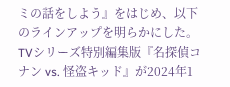ミの話をしよう』をはじめ、以下のラインアップを明らかにした。
TVシリーズ特別編集版『名探偵コナン vs. 怪盗キッド』が2024年1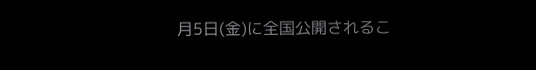月5日(金)に全国公開されるこ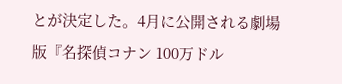とが決定した。4月に公開される劇場版『名探偵コナン 100万ドル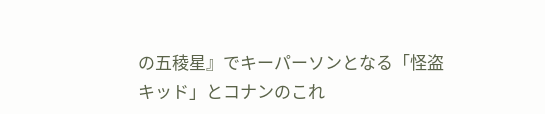の五稜星』でキーパーソンとなる「怪盗キッド」とコナンのこれ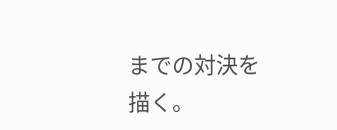までの対決を描く。